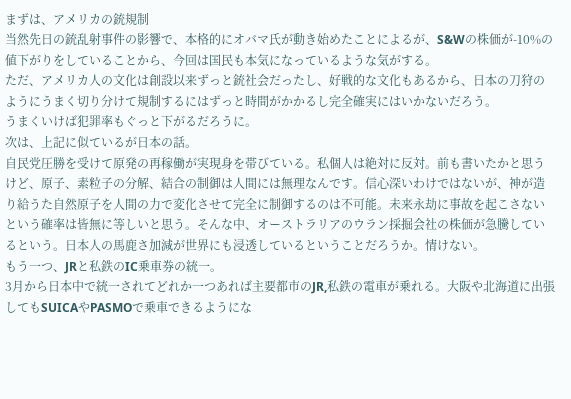まずは、アメリカの銃規制
当然先日の銃乱射事件の影響で、本格的にオバマ氏が動き始めたことによるが、S&Wの株価が-10%の値下がりをしていることから、今回は国民も本気になっているような気がする。
ただ、アメリカ人の文化は創設以来ずっと銃社会だったし、好戦的な文化もあるから、日本の刀狩のようにうまく切り分けて規制するにはずっと時間がかかるし完全確実にはいかないだろう。
うまくいけば犯罪率もぐっと下がるだろうに。
次は、上記に似ているが日本の話。
自民党圧勝を受けて原発の再稼働が実現身を帯びている。私個人は絶対に反対。前も書いたかと思うけど、原子、素粒子の分解、結合の制御は人間には無理なんです。信心深いわけではないが、神が造り給うた自然原子を人間の力で変化させて完全に制御するのは不可能。未来永劫に事故を起こさないという確率は皆無に等しいと思う。そんな中、オーストラリアのウラン採掘会社の株価が急騰しているという。日本人の馬鹿さ加減が世界にも浸透しているということだろうか。情けない。
もう一つ、JRと私鉄のIC乗車券の統一。
3月から日本中で統一されてどれか一つあれば主要都市のJR,私鉄の電車が乗れる。大阪や北海道に出張してもSUICAやPASMOで乗車できるようにな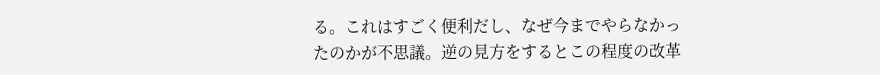る。これはすごく便利だし、なぜ今までやらなかったのかが不思議。逆の見方をするとこの程度の改革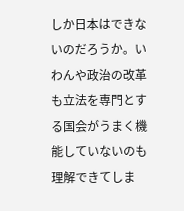しか日本はできないのだろうか。いわんや政治の改革も立法を専門とする国会がうまく機能していないのも理解できてしま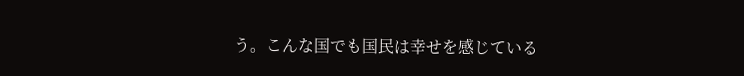う。こんな国でも国民は幸せを感じている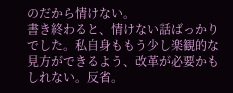のだから情けない。
書き終わると、情けない話ばっかりでした。私自身ももう少し楽観的な見方ができるよう、改革が必要かもしれない。反省。